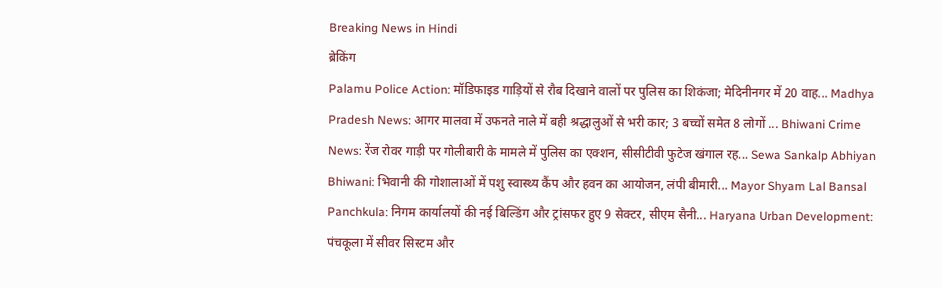Breaking News in Hindi
ब्रेकिंग
Palamu Police Action: मॉडिफाइड गाड़ियों से रौब दिखाने वालों पर पुलिस का शिकंजा; मेदिनीनगर में 20 वाह... Madhya Pradesh News: आगर मालवा में उफनते नाले में बही श्रद्धालुओं से भरी कार; 3 बच्चों समेत 8 लोगों ... Bhiwani Crime News: रेंज रोवर गाड़ी पर गोलीबारी के मामले में पुलिस का एक्शन, सीसीटीवी फुटेज खंगाल रह... Sewa Sankalp Abhiyan Bhiwani: भिवानी की गोशालाओं में पशु स्वास्थ्य कैंप और हवन का आयोजन, लंपी बीमारी... Mayor Shyam Lal Bansal Panchkula: निगम कार्यालयों की नई बिल्डिंग और ट्रांसफर हुए 9 सेक्टर, सीएम सैनी... Haryana Urban Development: पंचकूला में सीवर सिस्टम और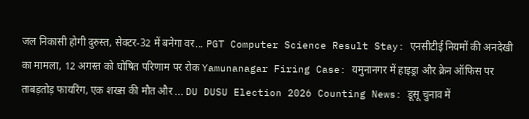जल निकासी होगी दुरुस्त, सेक्टर-32 में बनेगा वर... PGT Computer Science Result Stay: एनसीटीई नियमों की अनदेखी का मामला, 12 अगस्त को घोषित परिणाम पर रोक Yamunanagar Firing Case: यमुनानगर में हाइड्रा और क्रेन ऑफिस पर ताबड़तोड़ फायरिंग, एक शख्स की मौत और ... DU DUSU Election 2026 Counting News: डूसू चुनाव में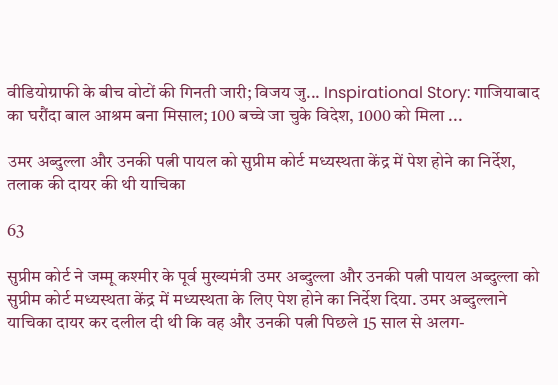वीडियोग्राफी के बीच वोटों की गिनती जारी; विजय जु... Inspirational Story: गाजियाबाद का घरौंदा बाल आश्रम बना मिसाल; 100 बच्चे जा चुके विदेश, 1000 को मिला ...

उमर अब्दुल्ला और उनकी पत्नी पायल को सुप्रीम कोर्ट मध्यस्थता केंद्र में पेश होने का निर्देश, तलाक की दायर की थी याचिका

63

सुप्रीम कोर्ट ने जम्मू कश्मीर के पूर्व मुख्यमंत्री उमर अब्दुल्ला और उनकी पत्नी पायल अब्दुल्ला को सुप्रीम कोर्ट मध्यस्थता केंद्र में मध्यस्थता के लिए पेश होने का निर्देश दिया. उमर अब्दुल्लाने याचिका दायर कर दलील दी थी कि वह और उनकी पत्नी पिछले 15 साल से अलग-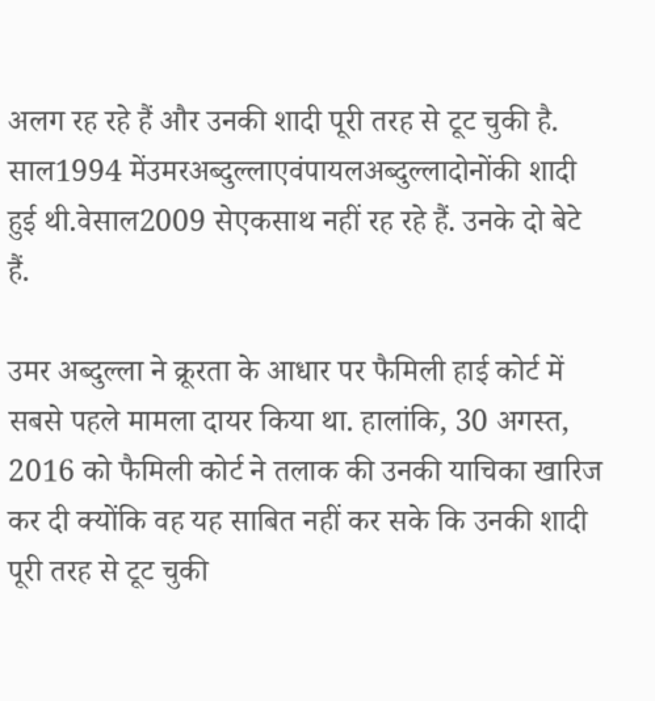अलग रह रहे हैं और उनकी शादी पूरी तरह से टूट चुकी है. साल1994 मेंउमरअब्दुल्लाएवंपायलअब्दुल्लादोनोंकी शादी हुई थी.वेसाल2009 सेएकसाथ नहीं रह रहे हैं. उनके दो बेटे हैं.

उमर अब्दुल्ला ने क्रूरता के आधार पर फैमिली हाई कोर्ट में सबसे पहले मामला दायर किया था. हालांकि, 30 अगस्त, 2016 को फैमिली कोर्ट ने तलाक की उनकी याचिका खारिज कर दी क्योंकि वह यह साबित नहीं कर सके कि उनकी शादी पूरी तरह से टूट चुकी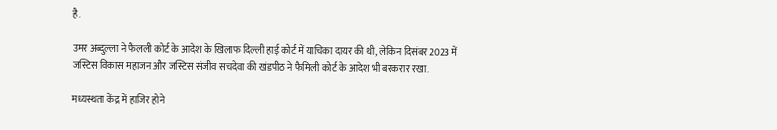है.

उमर अब्दुल्ला ने फैलली कोर्ट के आदेश के खिलाफ दिल्ली हाई कोर्ट में याचिका दायर की थी, लेकिन दिसंबर2023 में जस्टिस विकास महाजन और जस्टिस संजीव सचदेवा की खंडपीठ ने फैमिली कोर्ट के आदेश भी बरकरार रखा.

मध्यस्थता केंद्र में हाजिर होने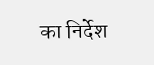का निर्देश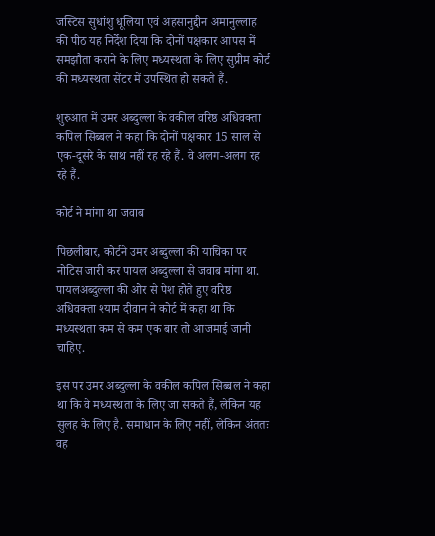जस्टिस सुधांशु धूलिया एवं अहसानुद्दीन अमानुल्लाह की पीठ यह निर्देश दिया कि दोनों पक्षकार आपस में समझौता कराने के लिए मध्यस्थता के लिए सुप्रीम कोर्ट की मध्यस्थता सेंटर में उपस्थित हो सकते हैं.

शुरुआत में उमर अब्दुल्ला के वकील वरिष्ठ अधिवक्ता कपिल सिब्बल ने कहा कि दोनों पक्षकार 15 साल से एक-दूसरे के साथ नहीं रह रहे हैं. वे अलग-अलग रह रहे हैं.

कोर्ट ने मांगा था जवाब

पिछलीबार, कोर्टने उमर अब्दुल्ला की याचिका पर नोटिस जारी कर पायल अब्दुल्ला से जवाब मांगा था. पायलअब्दुल्ला की ओर से पेश होते हुए वरिष्ठ अधिवक्ता श्याम दीवान ने कोर्ट में कहा था कि मध्यस्थता कम से कम एक बार तो आजमाई जानी चाहिए.

इस पर उमर अब्दुल्ला के वकील कपिल सिब्बल ने कहा था कि वे मध्यस्थता के लिए जा सकते हैं, लेकिन यह सुलह के लिए है. समाधान के लिए नहीं, लेकिन अंततः वह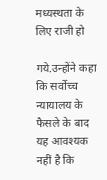मध्यस्थता के लिए राजी हो

गये.उन्होंने कहा कि सर्वोच्च न्यायालय के फैसले के बाद यह आवश्यक नहीं है कि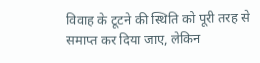विवाह के टूटने की स्थिति को पूरी तरह से समाप्त कर दिया जाए, लेकिन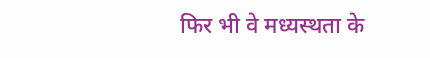फिर भी वे मध्यस्थता के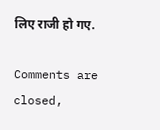लिए राजी हो गए.

Comments are closed,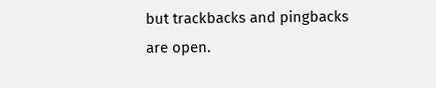but trackbacks and pingbacks are open.